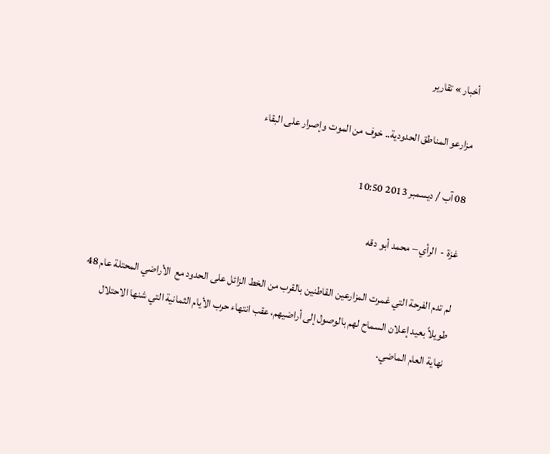أخبار » تقارير

مزارعو المناطق الحدودية.. خوف من الموت وإصرار على البقاء

08 آب / ديسمبر 2013 10:50

غزة -  الرأي – محمد أبو دقه

لم تدم الفرحة التي غمرت المزارعين القاطنين بالقرب من الخط الزائل على الحدود مع  الأراضي المحتلة عام 48 طويلاً بعيد إعلان السماح لهم بالوصول إلى أراضيهم، عقب انتهاء حرب الأيام الثمانية التي شنها الاحتلال نهاية العام الماضي.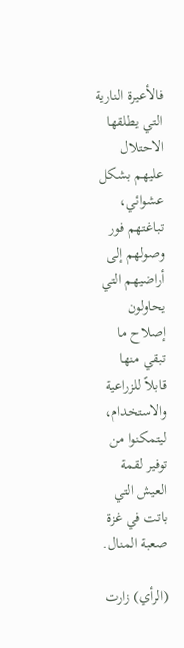فالأعيرة النارية التي يطلقها الاحتلال عليهم بشكل عشوائي، تباغتهم فور وصولهم إلى أراضيهم التي يحاولون إصلاح ما تبقي منها قابلاً للزراعية والاستخدام، ليتمكنوا من توفير لقمة العيش التي باتت في غزة صعبة المنال.

(الرأي) زارت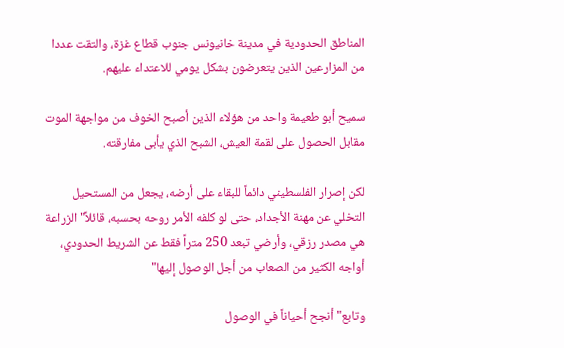المناطق الحدودية في مدينة خانيونس جنوب قطاع غزة، والتقت عددا من المزارعين الذين يتعرضون بشكل يومي للاعتداء عليهم.

سميح أبو طعيمة واحد من هؤلاء الذين أصبح الخوف من مواجهة الموت مقابل الحصول على لقمة العيش، الشبح الذي يأبى مفارقته.

لكن إصرار الفلسطيني دائماً للبقاء على أرضه، يجعل من المستحيل التخلي عن مهنة الأجداد، حتى لو كلفه الأمر روحه بحسبه، قائلاً" الزراعة هي مصدر رزقي، وأرضي تبعد 250 متراً فقط عن الشريط الحدودي، أواجه الكثير من الصعاب من أجل الوصول إليها"

وتابع" أنجح أحياناً في الوصول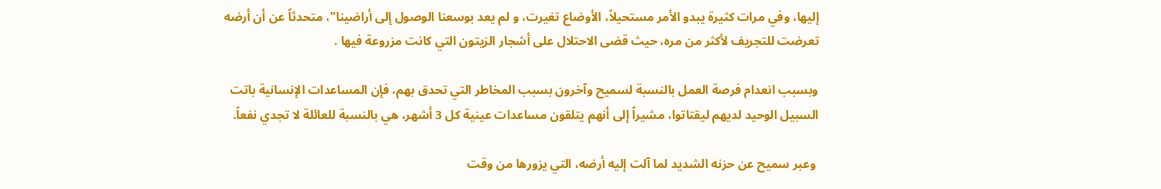إليها، وفي مرات كثيرة يبدو الأمر مستحيلاً، الأوضاع تغيرت، و لم يعد بوسعنا الوصول إلى أراضينا"، متحدثاً عن أن أرضه تعرضت للتجريف لأكثر من مره، حيث قضى الاحتلال على أشجار الزيتون التي كانت مزروعة فيها .

وبسبب انعدام فرصة العمل بالنسبة لسميح وآخرون بسبب المخاطر التي تحدق بهم، فإن المساعدات الإنسانية باتت السبيل الوحيد لديهم ليقتاتوا، مشيراً إلى أنهم يتلقون مساعدات عينية كل 3 أشهر، هي بالنسبة للعائلة لا تجدي نفعاً.

 وعبر سميح عن حزنه الشديد لما آلت إليه أرضه، التي يزورها من وقت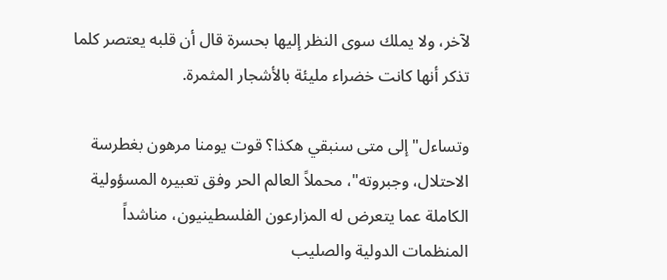لآخر، ولا يملك سوى النظر إليها بحسرة قال أن قلبه يعتصر كلما تذكر أنها كانت خضراء مليئة بالأشجار المثمرة.

وتساءل"إلى متى سنبقي هكذا؟ قوت يومنا مرهون بغطرسة الاحتلال، وجبروته"، محملاً العالم الحر وفق تعبيره المسؤولية الكاملة عما يتعرض له المزارعون الفلسطينيون، مناشداً المنظمات الدولية والصليب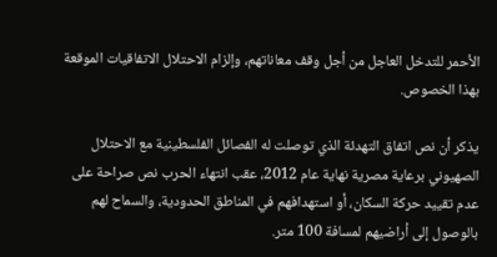الأحمر للتدخل العاجل من أجل وقف معاناتهم، وإلزام الاحتلال الاتفاقيات الموقعة بهذا الخصوص.

يذكر أن نص اتفاق التهدئة الذي توصلت له الفصائل الفلسطينية مع الاحتلال الصهيوني برعاية مصرية نهاية عام 2012، عقب انتهاء الحرب نص صراحة على عدم تقييد حركة السكان، أو استهدافهم في المناطق الحدودية، والسماح لهم بالوصول إلى أراضيهم لمسافة 100 متر.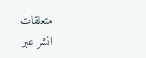متعلقات
انشر عبر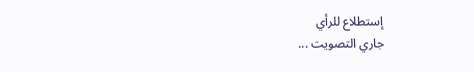إستطلاع للرأي
جاري التصويت ...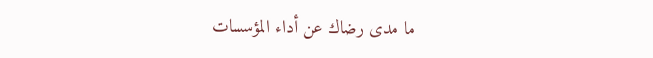ما مدى رضاك عن أداء المؤسسات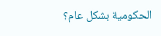الحكومية بشكل عام؟